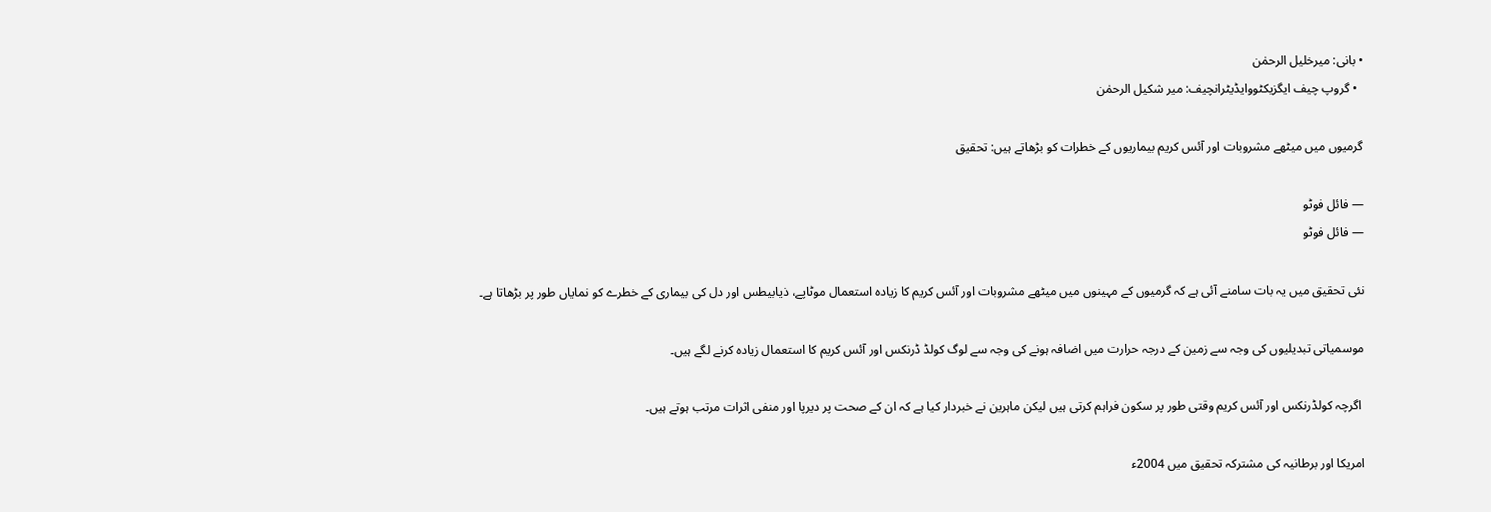• بانی: میرخلیل الرحمٰن
  • گروپ چیف ایگزیکٹووایڈیٹرانچیف: میر شکیل الرحمٰن

گرمیوں میں میٹھے مشروبات اور آئس کریم بیماریوں کے خطرات کو بڑھاتے ہیں: تحقیق

— فائل فوٹو
— فائل فوٹو

نئی تحقیق میں یہ بات سامنے آئی ہے کہ گرمیوں کے مہینوں میں میٹھے مشروبات اور آئس کریم کا زیادہ استعمال موٹاپے، ذیابیطس اور دل کی بیماری کے خطرے کو نمایاں طور پر بڑھاتا ہے۔

موسمیاتی تبدیلیوں کی وجہ سے زمین کے درجہ حرارت میں اضافہ ہونے کی وجہ سے لوگ کولڈ ڈرنکس اور آئس کریم کا استعمال زیادہ کرنے لگے ہیں۔

 اگرچہ کولڈرنکس اور آئس کریم وقتی طور پر سکون فراہم کرتی ہیں لیکن ماہرین نے خبردار کیا ہے کہ ان کے صحت پر دیرپا اور منفی اثرات مرتب ہوتے ہیں۔

امریکا اور برطانیہ کی مشترکہ تحقیق میں 2004ء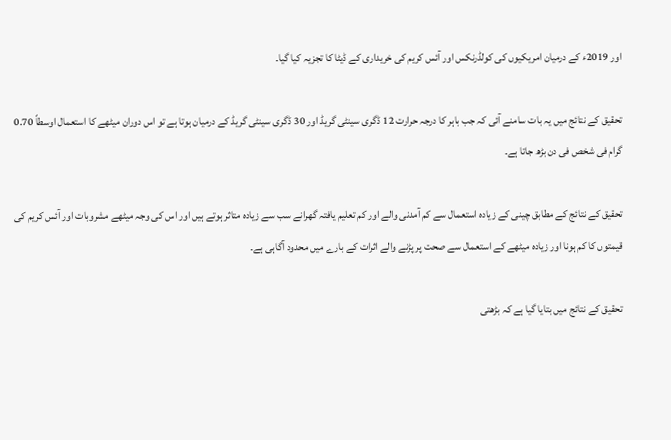اور 2019ء کے درمیان امریکیوں کی کولڈرنکس اور آئس کریم کی خریداری کے ڈیٹا کا تجزیہ کیا گیا۔

تحقیق کے نتائج میں یہ بات سامنے آئی کہ جب باہر کا درجہ حرارت 12 ڈگری سینٹی گریڈ اور 30 ڈگری سینٹی گریڈ کے درمیان ہوتا ہے تو اس دوران میٹھے کا استعمال اوسطاً 0.70 گرام فی شخص فی دن بڑھ جاتا ہے۔

تحقیق کے نتائج کے مطابق چینی کے زیادہ استعمال سے کم آمدنی والے اور کم تعلیم یافتہ گھرانے سب سے زیادہ متاثر ہوتے ہیں اور اس کی وجہ میٹھے مشروبات اور آئس کریم کی قیمتوں کا کم ہونا اور زیادہ میٹھے کے استعمال سے صحت پر پڑنے والے اثرات کے بارے میں محدود آگاہی ہے۔

تحقیق کے نتائج میں بتایا گیا ہے کہ بڑھتی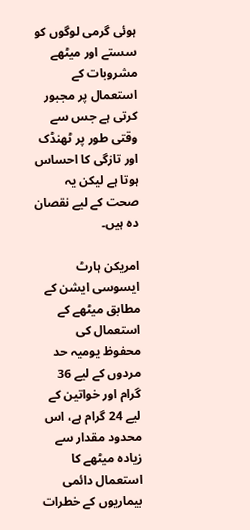ہوئی گرمی لوگوں کو سستے اور میٹھے مشروبات کے استعمال پر مجبور کرتی ہے جس سے وقتی طور پر ٹھنڈک اور تازگی کا احساس ہوتا ہے لیکن یہ صحت کے لیے نقصان دہ ہیں۔

امریکن ہارٹ ایسوسی ایشن کے مطابق میٹھے کے استعمال کی محفوظ یومیہ حد مردوں کے لیے 36 گرام اور خواتین کے لیے 24 گرام ہے، اس محدود مقدار سے زیادہ میٹھے کا استعمال دائمی بیماریوں کے خطرات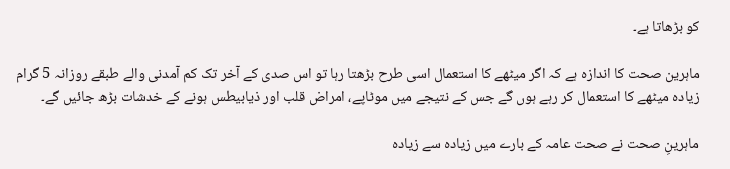کو بڑھاتا ہے۔

ماہرین صحت کا اندازہ ہے کہ اگر میٹھے کا استعمال اسی طرح بڑھتا رہا تو اس صدی کے آخر تک کم آمدنی والے طبقے روزانہ 5 گرام زیادہ میٹھے کا استعمال کر رہے ہوں گے جس کے نتیجے میں موٹاپے، امراض قلب اور ذیابیطس ہونے کے خدشات بڑھ جائیں گے۔

ماہرینِ صحت نے صحت عامہ کے بارے میں زیادہ سے زیادہ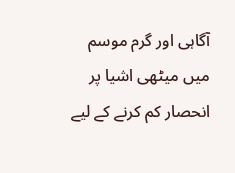آگاہی اور گرم موسم میں میٹھی اشیا پر انحصار کم کرنے کے لیے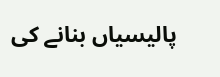پالیسیاں بنانے کی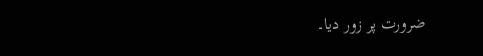ضرورت پر زور دیا۔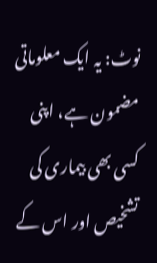نوٹ: یہ ایک معلوماتی مضمون ہے، اپنی کسی بھی بیماری کی تشخیص اور اس کے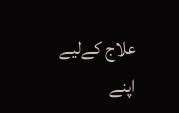علاج کےلیے اپنے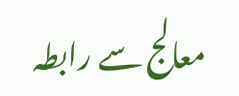معالج سے رابطہ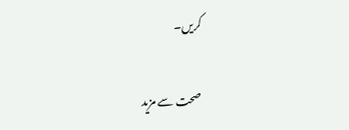کریں۔

صحت سے مزید